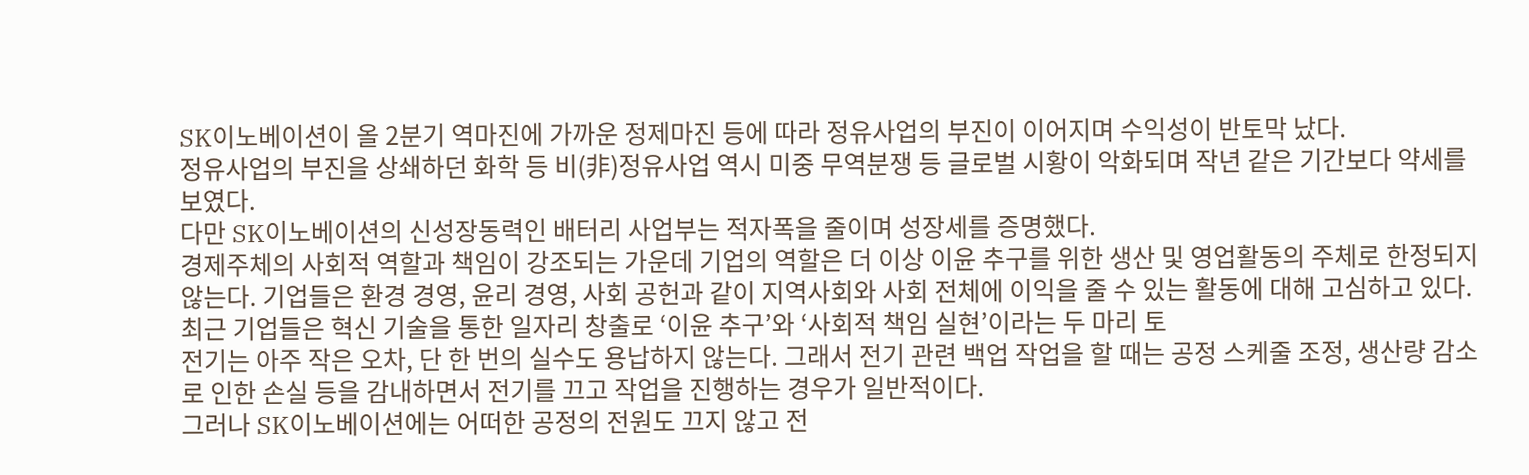SK이노베이션이 올 2분기 역마진에 가까운 정제마진 등에 따라 정유사업의 부진이 이어지며 수익성이 반토막 났다.
정유사업의 부진을 상쇄하던 화학 등 비(非)정유사업 역시 미중 무역분쟁 등 글로벌 시황이 악화되며 작년 같은 기간보다 약세를 보였다.
다만 SK이노베이션의 신성장동력인 배터리 사업부는 적자폭을 줄이며 성장세를 증명했다.
경제주체의 사회적 역할과 책임이 강조되는 가운데 기업의 역할은 더 이상 이윤 추구를 위한 생산 및 영업활동의 주체로 한정되지 않는다. 기업들은 환경 경영, 윤리 경영, 사회 공헌과 같이 지역사회와 사회 전체에 이익을 줄 수 있는 활동에 대해 고심하고 있다. 최근 기업들은 혁신 기술을 통한 일자리 창출로 ‘이윤 추구’와 ‘사회적 책임 실현’이라는 두 마리 토
전기는 아주 작은 오차, 단 한 번의 실수도 용납하지 않는다. 그래서 전기 관련 백업 작업을 할 때는 공정 스케줄 조정, 생산량 감소로 인한 손실 등을 감내하면서 전기를 끄고 작업을 진행하는 경우가 일반적이다.
그러나 SK이노베이션에는 어떠한 공정의 전원도 끄지 않고 전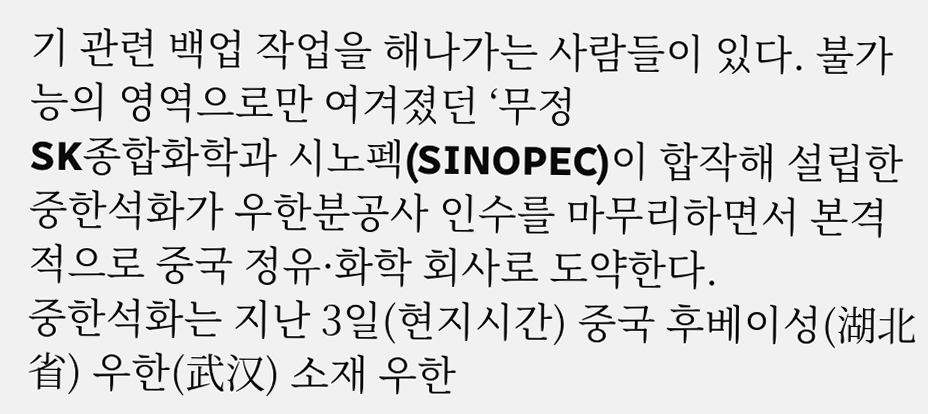기 관련 백업 작업을 해나가는 사람들이 있다. 불가능의 영역으로만 여겨졌던 ‘무정
SK종합화학과 시노펙(SINOPEC)이 합작해 설립한 중한석화가 우한분공사 인수를 마무리하면서 본격적으로 중국 정유·화학 회사로 도약한다.
중한석화는 지난 3일(현지시간) 중국 후베이성(湖北省) 우한(武汉) 소재 우한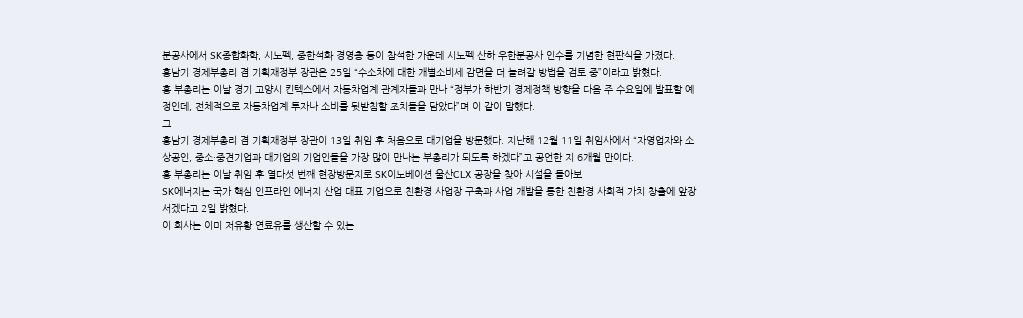분공사에서 SK종합화학, 시노펙, 중한석화 경영층 등이 참석한 가운데 시노펙 산하 우한분공사 인수를 기념한 현판식을 가졌다.
홍남기 경제부총리 겸 기획재정부 장관은 25일 “수소차에 대한 개별소비세 감면을 더 늘려갈 방법을 검토 중”이라고 밝혔다.
홍 부총리는 이날 경기 고양시 킨텍스에서 자동차업계 관계자들과 만나 “정부가 하반기 경제정책 방향을 다음 주 수요일에 발표할 예정인데, 전체적으로 자동차업계 투자나 소비를 뒷받침할 조치들을 담았다”며 이 같이 말했다.
그
홍남기 경제부총리 겸 기획재정부 장관이 13일 취임 후 처음으로 대기업을 방문했다. 지난해 12월 11일 취임사에서 “자영업자와 소상공인, 중소·중견기업과 대기업의 기업인들을 가장 많이 만나는 부총리가 되도록 하겠다”고 공언한 지 6개월 만이다.
홍 부총리는 이날 취임 후 열다섯 번째 현장방문지로 SK이노베이션 울산CLX 공장을 찾아 시설을 돌아보
SK에너지는 국가 핵심 인프라인 에너지 산업 대표 기업으로 친환경 사업장 구축과 사업 개발을 통한 친환경 사회적 가치 창출에 앞장서겠다고 2일 밝혔다.
이 회사는 이미 저유황 연료유를 생산할 수 있는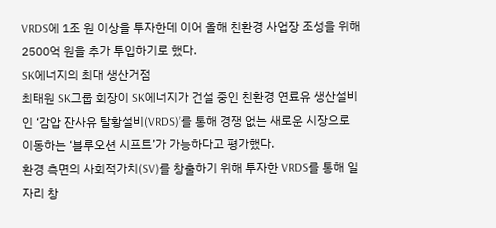VRDS에 1조 원 이상을 투자한데 이어 올해 친환경 사업장 조성을 위해 2500억 원을 추가 투입하기로 했다.
SK에너지의 최대 생산거점
최태원 SK그룹 회장이 SK에너지가 건설 중인 친환경 연료유 생산설비인 ‘감압 잔사유 탈황설비(VRDS)’를 통해 경쟁 없는 새로운 시장으로 이동하는 ‘블루오션 시프트’가 가능하다고 평가했다.
환경 측면의 사회적가치(SV)를 창출하기 위해 투자한 VRDS를 통해 일자리 창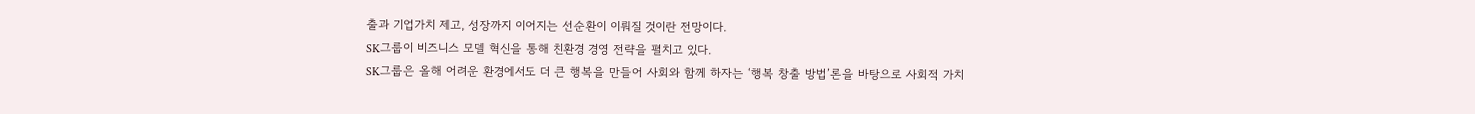출과 기업가치 제고, 성장까지 이어지는 선순환이 이뤄질 것이란 전망이다.
SK그룹이 비즈니스 모델 혁신을 통해 친환경 경영 전략을 펼치고 있다.
SK그룹은 올해 어려운 환경에서도 더 큰 행복을 만들어 사회와 함께 하자는 ‘행복 창출 방법’론을 바탕으로 사회적 가치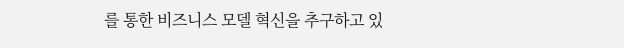를 통한 비즈니스 모델 혁신을 추구하고 있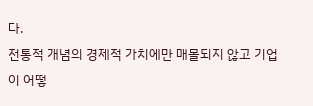다.
전통적 개념의 경제적 가치에만 매몰되지 않고 기업이 어떻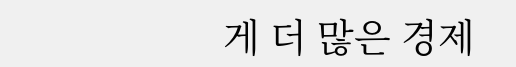게 더 많은 경제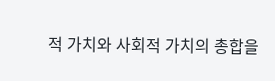적 가치와 사회적 가치의 총합을